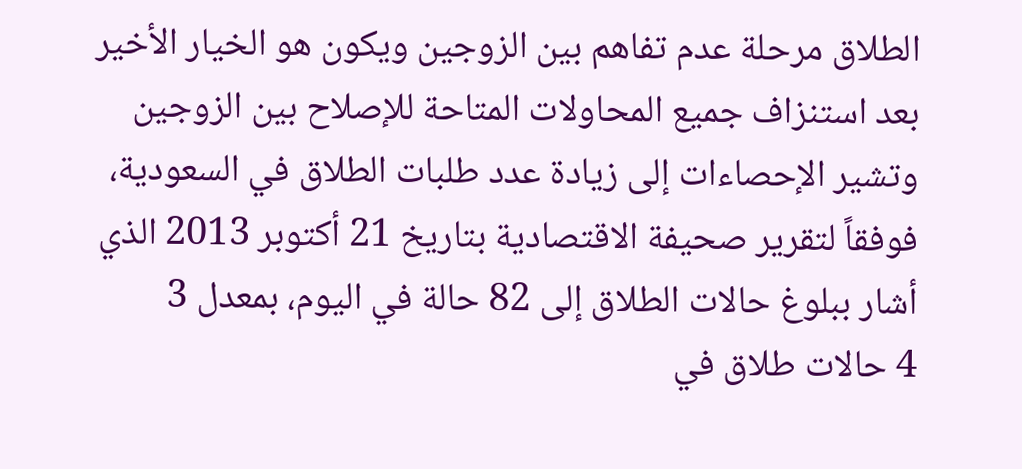الطلاق مرحلة عدم تفاهم بين الزوجين ويكون هو الخيار الأخير بعد استنزاف جميع المحاولات المتاحة للإصلاح بين الزوجين
وتشير الإحصاءات إلى زيادة عدد طلبات الطلاق في السعودية، فوفقاً لتقرير صحيفة الاقتصادية بتاريخ 21 أكتوبر 2013 الذي أشار ببلوغ حالات الطلاق إلى 82 حالة في اليوم، بمعدل 3
4 حالات طلاق في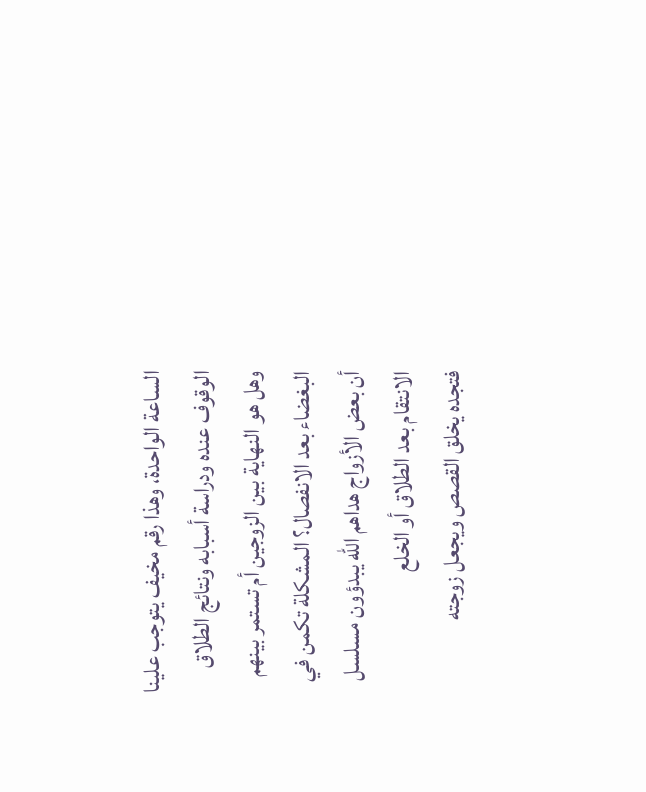الساعة الواحدة، وهذا رقم مخيف يتوجب علينا الوقوف عنده ودراسة أسبابه ونتائج الطلاق وهل هو النهاية بين الزوجين أم تستمر بينهم البغضاء بعد الانفصال؟ المشكلة تكمن في أن بعض الأزواج هداهم الله يبدؤون مسلسل الانتقام بعد الطلاق أو الخلع
فتجده يخلق القصص ويجعل زوجته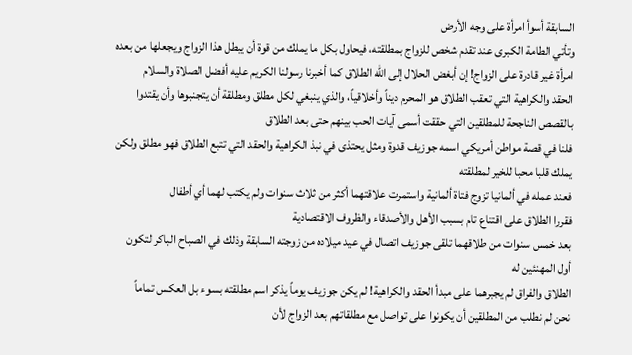السابقة أسوأ امرأة على وجه الأرض
وتأتي الطامة الكبرى عند تقدم شخص للزواج بمطلقته، فيحاول بكل ما يملك من قوة أن يبطل هذا الزواج ويجعلها من بعده امرأة غير قادرة على الزواج! إن أبغض الحلال إلى الله الطلاق كما أخبرنا رسولنا الكريم عليه أفضل الصلاة والسلام
الحقد والكراهية التي تعقب الطلاق هو المحرم ديناً وأخلاقياً، والذي ينبغي لكل مطلق ومطلقة أن يتجنبوها وأن يقتدوا بالقصص الناجحة للمطلقين التي حققت أسمى آيات الحب بينهم حتى بعد الطلاق
فلنا في قصة مواطن أمريكي اسمه جوزيف قدوة ومثل يحتذى في نبذ الكراهية والحقد التي تتبع الطلاق فهو مطلق ولكن يملك قلبا محبا للخير لمطلقته
فعند عمله في ألمانيا تزوج فتاة ألمانية واستمرت علاقتهما أكثر من ثلاث سنوات ولم يكتب لهما أي أطفال
فقررا الطلاق على اقتناع تام بسبب الأهل والأصدقاء والظروف الاقتصادية
بعد خمس سنوات من طلاقهما تلقى جوزيف اتصال في عيد ميلاده من زوجته السابقة وذلك في الصباح الباكر لتكون أول المهنئين له
الطلاق والفراق لم يجبرهما على مبدأ الحقد والكراهية! لم يكن جوزيف يوماً يذكر اسم مطلقته بسوء بل العكس تماماً
نحن لم نطلب من المطلقين أن يكونوا على تواصل مع مطلقاتهم بعد الزواج لأن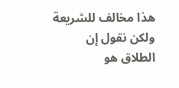هذا مخالف للشريعة ولكن نقول إن الطلاق هو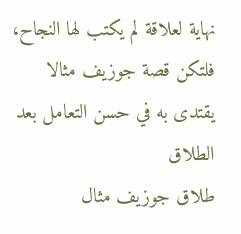نهاية لعلاقة لم يكتب لها النجاح، فلتكن قصة جوزيف مثالا يقتدى به في حسن التعامل بعد الطلاق
طلاق جوزيف مثال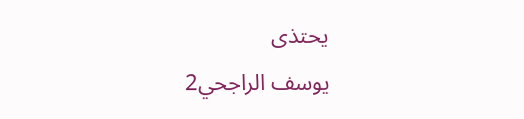يحتذى
يوسف الراجحي2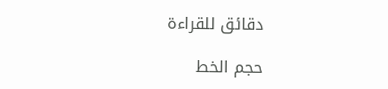دقائق للقراءة

حجم الخط